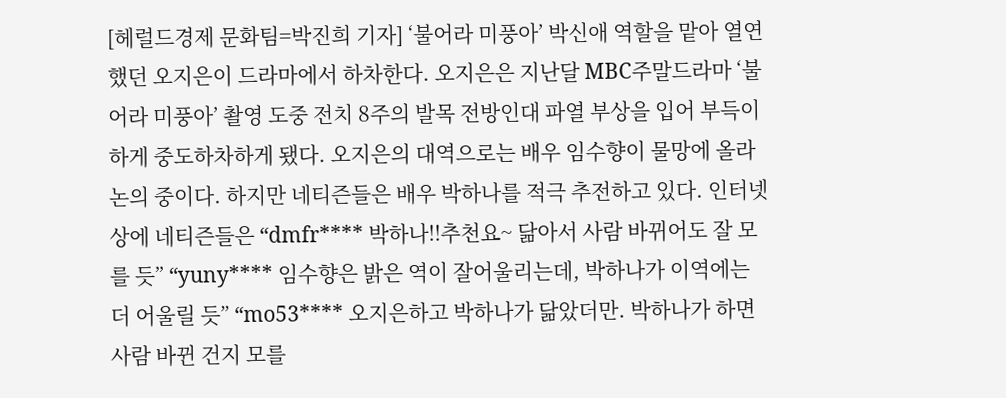[헤럴드경제 문화팀=박진희 기자] ‘불어라 미풍아’ 박신애 역할을 맡아 열연했던 오지은이 드라마에서 하차한다. 오지은은 지난달 MBC주말드라마 ‘불어라 미풍아’ 촬영 도중 전치 8주의 발목 전방인대 파열 부상을 입어 부득이하게 중도하차하게 됐다. 오지은의 대역으로는 배우 임수향이 물망에 올라 논의 중이다. 하지만 네티즌들은 배우 박하나를 적극 추전하고 있다. 인터넷상에 네티즌들은 “dmfr**** 박하나!!추천요~ 닮아서 사람 바뀌어도 잘 모를 듯” “yuny**** 임수향은 밝은 역이 잘어울리는데, 박하나가 이역에는 더 어울릴 듯” “mo53**** 오지은하고 박하나가 닮았더만. 박하나가 하면 사람 바뀐 건지 모를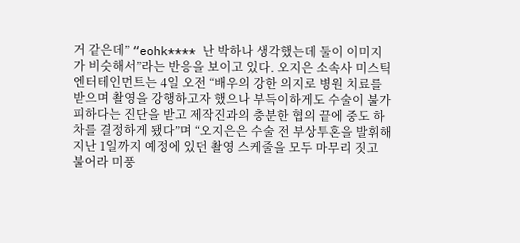거 같은데” “eohk**** 난 박하나 생각했는데 둘이 이미지가 비슷해서”라는 반응을 보이고 있다. 오지은 소속사 미스틱엔터테인먼트는 4일 오전 “배우의 강한 의지로 병원 치료를 받으며 촬영을 강행하고자 했으나 부득이하게도 수술이 불가피하다는 진단을 받고 제작진과의 충분한 협의 끝에 중도 하차를 결정하게 됐다”며 “오지은은 수술 전 부상투혼을 발휘해 지난 1일까지 예정에 있던 촬영 스케줄을 모두 마무리 짓고 불어라 미풍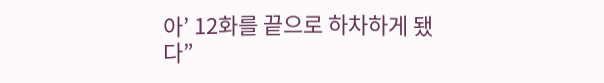아’ 12화를 끝으로 하차하게 됐다”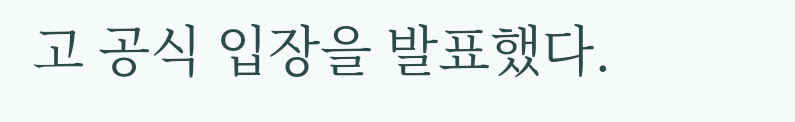고 공식 입장을 발표했다.